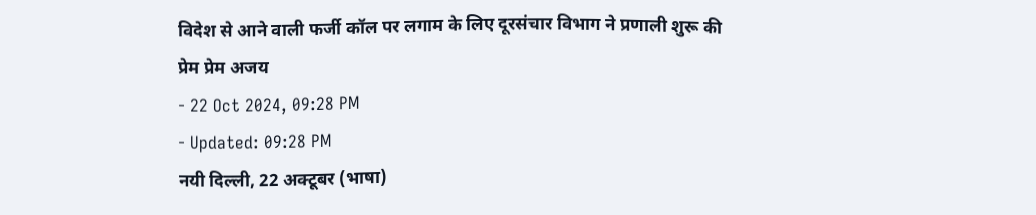विदेश से आने वाली फर्जी कॉल पर लगाम के लिए दूरसंचार विभाग ने प्रणाली शुरू की
प्रेम प्रेम अजय
- 22 Oct 2024, 09:28 PM
- Updated: 09:28 PM
नयी दिल्ली, 22 अक्टूबर (भाषा)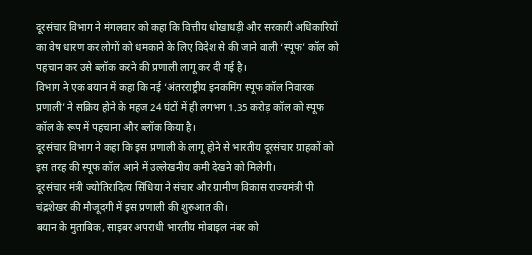दूरसंचार विभाग ने मंगलवार को कहा कि वित्तीय धोखाधड़ी और सरकारी अधिकारियों का वेष धारण कर लोगों को धमकाने के लिए विदेश से की जाने वाली ‘स्पूफ’ कॉल को पहचान कर उसे ब्लॉक करने की प्रणाली लागू कर दी गई है।
विभाग ने एक बयान में कहा कि नई ‘अंतरराष्ट्रीय इनकमिंग स्पूफ कॉल निवारक प्रणाली’ ने सक्रिय होने के महज 24 घंटों में ही लगभग 1.35 करोड़ कॉल को स्पूफ कॉल के रूप में पहचाना और ब्लॉक किया है।
दूरसंचार विभाग ने कहा कि इस प्रणाली के लागू होने से भारतीय दूरसंचार ग्राहकों को इस तरह की स्पूफ कॉल आने में उल्लेखनीय कमी देखने को मिलेगी।
दूरसंचार मंत्री ज्योतिरादित्य सिंधिया ने संचार और ग्रामीण विकास राज्यमंत्री पी चंद्रशेखर की मौजूदगी में इस प्रणाली की शुरुआत की।
बयान के मुताबिक, साइबर अपराधी भारतीय मोबाइल नंबर को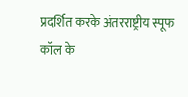प्रदर्शित करके अंतरराष्ट्रीय स्पूफ कॉल के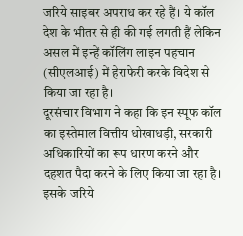जरिये साइबर अपराध कर रहे हैं। ये कॉल देश के भीतर से ही की गई लगती हैं लेकिन असल में इन्हें कॉलिंग लाइन पहचान (सीएलआई) में हेराफेरी करके विदेश से किया जा रहा है।
दूरसंचार विभाग ने कहा कि इन स्पूफ कॉल का इस्तेमाल वित्तीय धोखाधड़ी, सरकारी अधिकारियों का रूप धारण करने और दहशत पैदा करने के लिए किया जा रहा है। इसके जरिये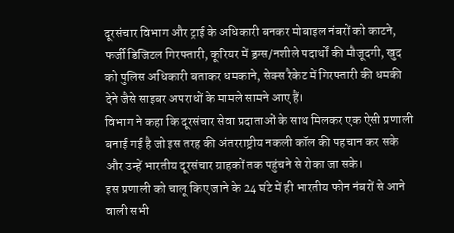दूरसंचार विभाग और ट्राई के अधिकारी बनकर मोबाइल नंबरों को काटने, फर्जी डिजिटल गिरफ्तारी, कूरियर में ड्रग्स/नशीले पदार्थों की मौजूदगी, खुद को पुलिस अधिकारी बताकर धमकाने, सेक्स रैकेट में गिरफ्तारी की धमकी देने जैसे साइबर अपराधों के मामले सामने आए हैं।
विभाग ने कहा कि दूरसंचार सेवा प्रदाताओं के साथ मिलकर एक ऐसी प्रणाली बनाई गई है जो इस तरह की अंतरराष्ट्रीय नकली कॉल की पहचान कर सके और उन्हें भारतीय दूरसंचार ग्राहकों तक पहुंचने से रोका जा सके।
इस प्रणाली को चालू किए जाने के 24 घंटे में ही भारतीय फोन नंबरों से आने वाली सभी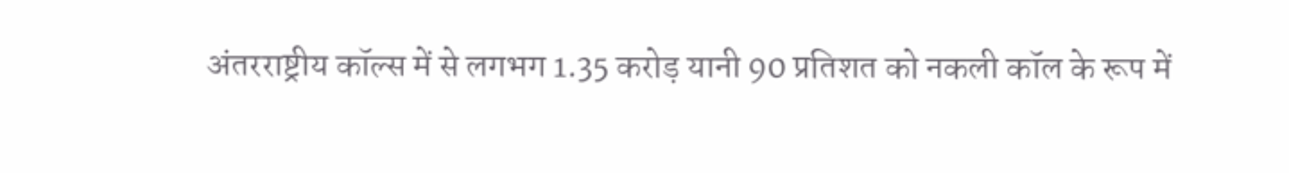अंतरराष्ट्रीय कॉल्स में से लगभग 1.35 करोड़ यानी 90 प्रतिशत को नकली कॉल के रूप में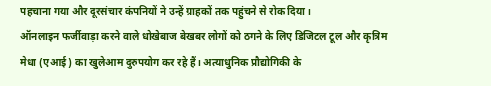पहचाना गया और दूरसंचार कंपनियों ने उन्हें ग्राहकों तक पहुंचने से रोक दिया।
ऑनलाइन फर्जीवाड़ा करने वाले धोखेबाज बेखबर लोगों को ठगने के लिए डिजिटल टूल और कृत्रिम मेधा (एआई) का खुलेआम दुरुपयोग कर रहे हैं। अत्याधुनिक प्रौद्योगिकी के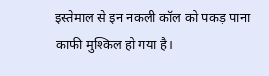इस्तेमाल से इन नकली कॉल को पकड़ पाना काफी मुश्किल हो गया है।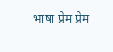भाषा प्रेम प्रेम